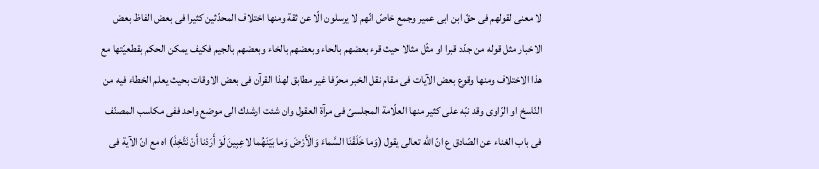لا معنى لقولهم فى حقّ ابن ابى عمير وجمع خاصّ انّهم لا يرسلون الّا عن ثقة ومنها اختلاف المحدّثين كثيرا فى بعض الفاظ بعض الاخبار مثل قوله من جدّد قبرا او مثّل مثالا حيث قرء بعضهم بالحاء وبعضهم بالخاء وبعضهم بالجيم فكيف يمكن الحكم بقطعيّتها مع هذا الاختلاف ومنها وقوع بعض الآيات فى مقام نقل الخبر محرّفا غير مطابق لهذا القرآن فى بعض الاوقات بحيث يعلم الخطاء فيه من النّاسخ او الرّاوى وقد نبّه على كثير منها العلّامة المجلسىّ فى مرآة العقول وان شئت ارشدك الى موضع واحد ففى مكاسب المصنّف فى باب الغناء عن الصّادق ع انّ الله تعالى يقول (وَما خَلَقْنَا السَّماءَ وَالْأَرْضَ وَما بَيْنَهُما لاعِبِينَ لَوْ أَرَدْنا أَنْ نَتَّخِذَ) اه مع انّ الآية فى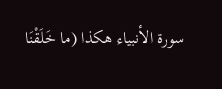سورة الأنبياء هكذا (ما خَلَقْنَا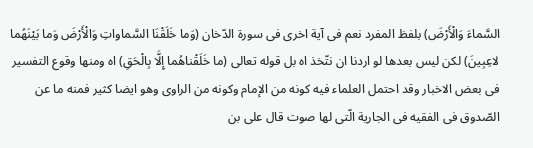السَّماءَ وَالْأَرْضَ) بلفظ المفرد نعم فى آية اخرى فى سورة الدّخان (وَما خَلَقْنَا السَّماواتِ وَالْأَرْضَ وَما بَيْنَهُما لاعِبِينَ) لكن ليس بعدها لو اردنا ان نتّخذ اه بل قوله تعالى (ما خَلَقْناهُما إِلَّا بِالْحَقِ) اه ومنها وقوع التفسير فى بعض الاخبار وقد احتمل العلماء فيه كونه من الإمام وكونه من الراوى وهو ايضا كثير فمنه ما عن الصّدوق فى الفقيه فى الجارية الّتى لها صوت قال على بن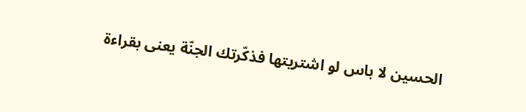الحسين لا باس لو اشتريتها فذكّرتك الجنّة يعنى بقراءة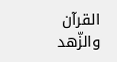القرآن والزّهد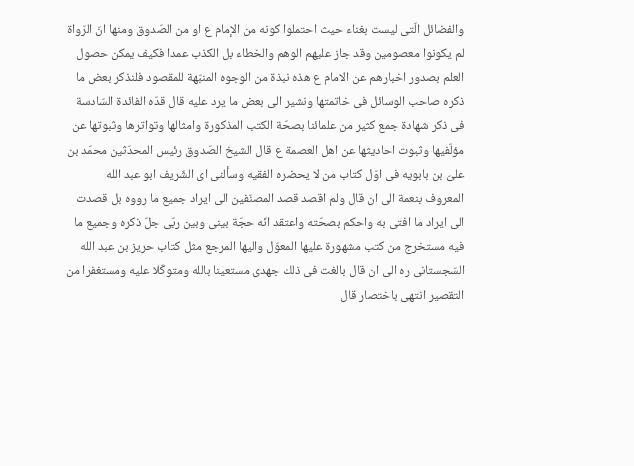والفضائل الّتى ليست بغناء حيث احتملوا كونه من الإمام ع او من الصّدوق ومنها انّ الرّواة لم يكونوا معصومين وقد جاز عليهم الوهم والخطاء بل الكذب عمدا فكيف يمكن حصول العلم بصدور اخبارهم عن الامام ع هذه نبذة من الوجوه المنبّهة للمقصود فلنذكر بعض ما ذكره صاحب الوسائل فى خاتمتها ونشير الى بعض ما يرد عليه قال قدّه الفائدة السّادسة فى ذكر شهادة جمع كثير من علمائنا بصحّة الكتب المذكورة وامثالها وتواترها وثبوتها عن مؤلّفيها وثبوت احاديثها عن اهل العصمة ع قال الشيخ الصّدوق رئيس المحدّثين محمّد بن علىّ بن بابويه فى اوّل كتاب من لا يحضره الفقيه وسألنى اى الشّريف ابو عبد الله المعروف بنعمة الى ان قال ولم اقصد قصد المصنّفين الى ايراد جميع ما رووه بل قصدت الى ايراد ما افتى به واحكم بصحّته واعتقد انّه حجّة بينى وبين ربّى جلّ ذكره وجميع ما فيه مستخرج من كتب مشهورة عليها المعوّل واليها المرجع مثل كتاب حريز بن عبد الله السّجستانى ره الى ان قال بالغت فى ذلك جهدى مستعينا بالله ومتوكّلا عليه ومستغفرا من التقصير انتهى باختصار قال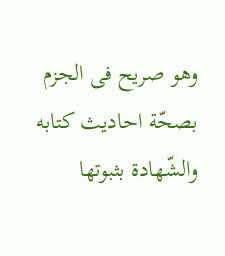وهو صريح فى الجزم بصحّة احاديث كتابه والشّهادة بثبوتها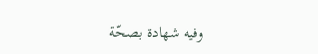وفيه شهادة بصحّة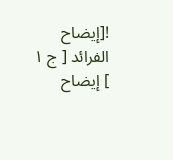![إيضاح الفرائد [ ج ١ ] إيضاح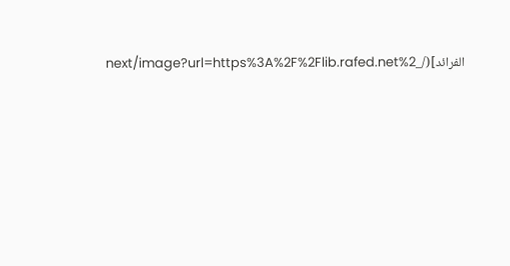الفرائد](/_next/image?url=https%3A%2F%2Flib.rafed.net%2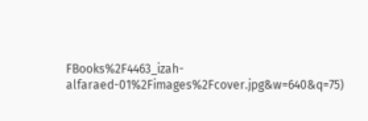FBooks%2F4463_izah-alfaraed-01%2Fimages%2Fcover.jpg&w=640&q=75)